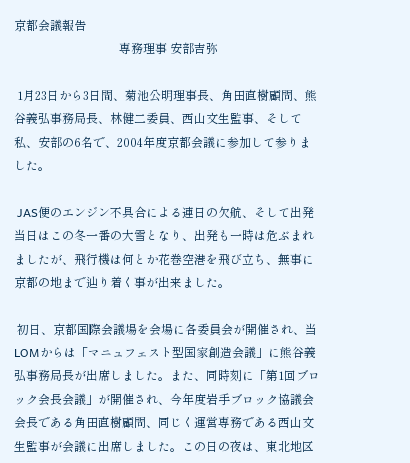京都会議報告
                                   専務理事 安部吉弥

 1月23日から3日間、菊池公明理事長、角田直樹顧問、熊谷義弘事務局長、林健二委員、西山文生監事、そして私、安部の6名で、2004年度京都会議に参加して参りました。

 JAS便のエンジン不具合による連日の欠航、そして出発当日はこの冬一番の大雪となり、出発も一時は危ぶまれましたが、飛行機は何とか花巻空港を飛び立ち、無事に京都の地まで辿り着く事が出来ました。

 初日、京都国際会議場を会場に各委員会が開催され、当LOMからは「マニュフェスト型国家創造会議」に熊谷義弘事務局長が出席しました。また、同時刻に「第1回ブロック会長会議」が開催され、今年度岩手ブロック協議会会長である角田直樹顧問、同じく運営専務である西山文生監事が会議に出席しました。この日の夜は、東北地区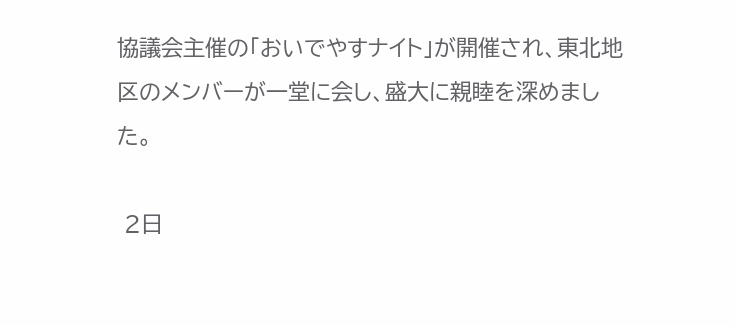協議会主催の「おいでやすナイト」が開催され、東北地区のメンバーが一堂に会し、盛大に親睦を深めました。

 2日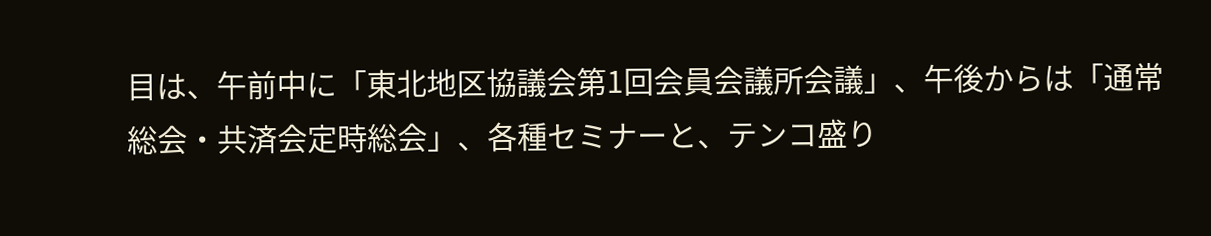目は、午前中に「東北地区協議会第1回会員会議所会議」、午後からは「通常総会・共済会定時総会」、各種セミナーと、テンコ盛り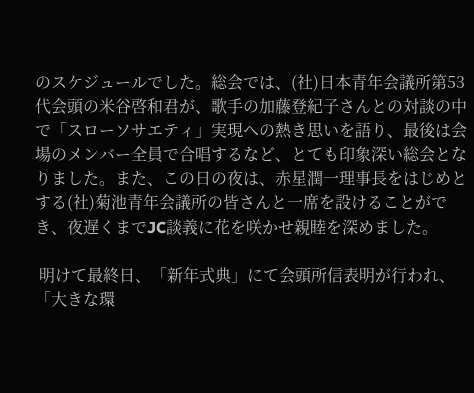のスケジュールでした。総会では、(社)日本青年会議所第53代会頭の米谷啓和君が、歌手の加藤登紀子さんとの対談の中で「スローソサエティ」実現への熱き思いを語り、最後は会場のメンバー全員で合唱するなど、とても印象深い総会となりました。また、この日の夜は、赤星潤一理事長をはじめとする(社)菊池青年会議所の皆さんと一席を設けることができ、夜遅くまでJC談義に花を咲かせ親睦を深めました。

 明けて最終日、「新年式典」にて会頭所信表明が行われ、
「大きな環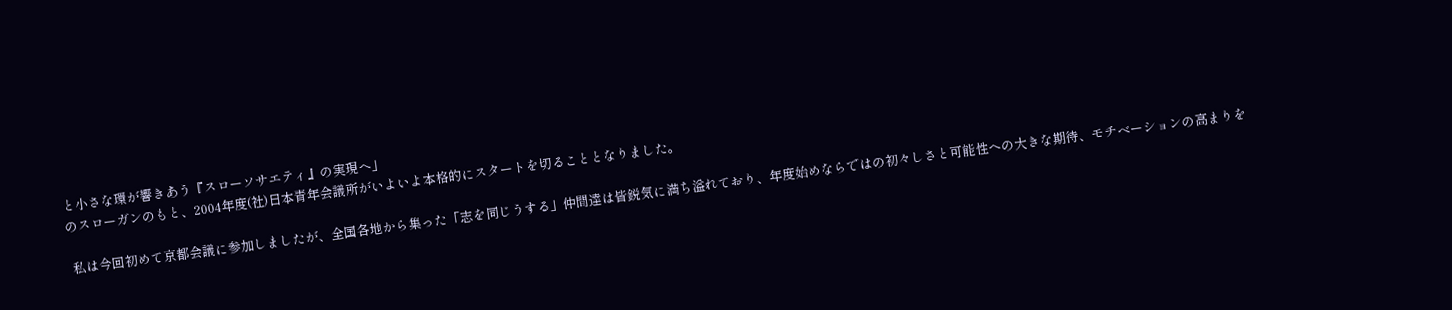と小さな環が響きあう『スローソサエティ』の実現へ」
のスローガンのもと、2004年度(社)日本青年会議所がいよいよ本格的にスタートを切ることとなりました。

 私は今回初めて京都会議に参加しましたが、全国各地から集った「志を同じうする」仲間達は皆鋭気に満ち溢れており、年度始めならではの初々しさと可能性への大きな期待、モチベーションの高まりを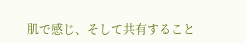肌で感じ、そして共有すること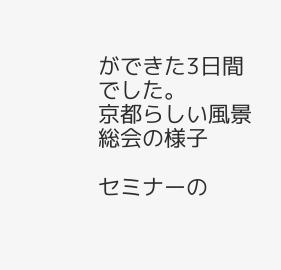ができた3日間でした。
京都らしい風景
総会の様子

セミナーの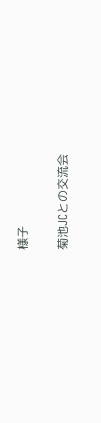様子

菊池JCとの交流会